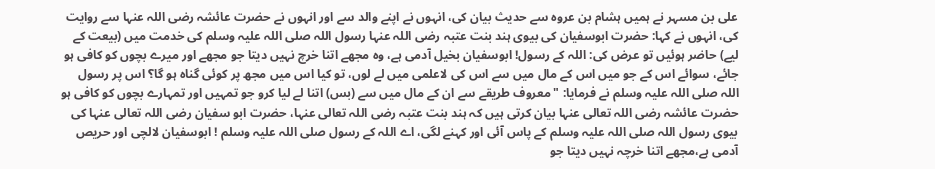علی بن مسہر نے ہمیں ہشام بن عروہ سے حدیث بیان کی، انہوں نے اپنے والد سے اور انہوں نے حضرت عائشہ رضی اللہ عنہا سے روایت کی، انہوں نے کہا: حضرت ابوسفیان کی بیوی ہند بنت عتبہ رضی اللہ عنہا رسول اللہ صلی اللہ علیہ وسلم کی خدمت میں (بیعت کے لیے) حاضر ہوئیں تو عرض کی: اللہ کے رسول! ابوسفیان بخیل آدمی ہے، وہ مجھے اتنا خرچ نہیں دیتا جو مجھے اور میرے بچوں کو کافی ہو جائے، سوائے اس کے جو میں اس کے مال میں سے اس کی لاعلمی میں لے لوں، تو کیا اس میں مجھ پر کوئی گناہ ہو گا؟ اس پر رسول اللہ صلی اللہ علیہ وسلم نے فرمایا: "معروف طریقے سے ان کے مال میں سے (بس) اتنا لے لیا کرو جو تمہیں اور تمہارے بچوں کو کافی ہو
حضرت عائشہ رضی اللہ تعالی عنہا بیان کرتی ہیں کہ ہند بنت عتبہ رضی اللہ تعالی عنہا، حضرت ابو سفیان رضی اللہ تعالی عنہا کی بیوی رسول اللہ صلی اللہ علیہ وسلم کے پاس آئی اور کہنے لگی، اے اللہ کے رسول صلی اللہ علیہ وسلم ! ابوسفیان لالچی اور حریص آدمی ہے،مجھے اتنا خرچہ نہیں دیتا جو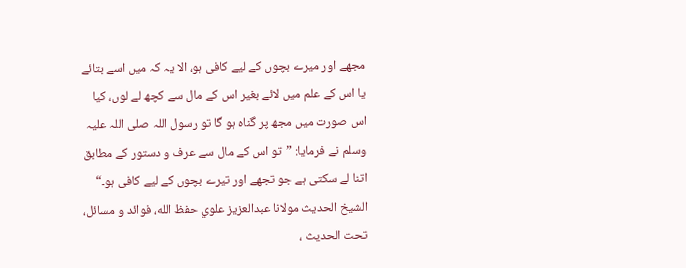مجھے اور میرے بچوں کے لیے کافی ہو، الا یہ کہ میں اسے بتائے یا اس کے علم میں لائے بغیر اس کے مال سے کچھ لے لوں، کیا اس صورت میں مجھ پر گناہ ہو گا تو رسول اللہ صلی اللہ علیہ وسلم نے فرمایا: ”تو اس کے مال سے عرف و دستور کے مطابق اتنا لے سکتی ہے جو تجھے اور تیرے بچوں کے لیے کافی ہو۔“
الشيخ الحديث مولانا عبدالعزيز علوي حفظ الله، فوائد و مسائل، تحت الحديث ،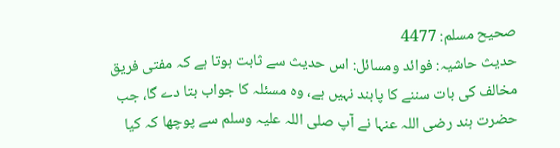صحيح مسلم: 4477
حدیث حاشیہ: فوائد ومسائل: اس حدیث سے ثابت ہوتا ہے کہ مفتی فریق مخالف کی بات سننے کا پابند نہیں ہے، وہ مسئلہ کا جواب بتا دے گا، جب حضرت ہند رضی اللہ عنہا نے آپ صلی اللہ علیہ وسلم سے پوچھا کہ کیا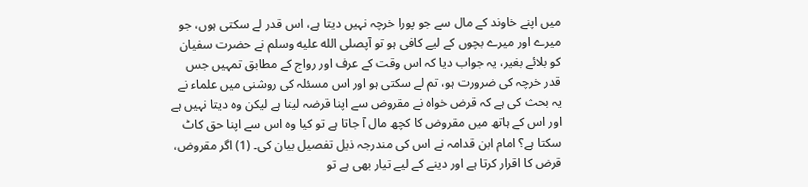میں اپنے خاوند کے مال سے جو پورا خرچہ نہیں دیتا ہے، اس قدر لے سکتی ہوں، جو میرے اور میرے بچوں کے لیے کافی ہو تو آپصلى الله عليه وسلم نے حضرت سفیان کو بلائے بغیر، یہ جواب دیا کہ اس وقت کے عرف اور رواج کے مطابق تمہیں جس قدر خرچہ کی ضرورت ہو، تم لے سکتی ہو اور اس مسئلہ کی روشنی میں علماء نے یہ بحث کی ہے کہ قرض خواہ نے مقروض سے اپنا قرضہ لینا ہے لیکن وہ دیتا نہیں ہے اور اس کے ہاتھ میں مقروض کا کچھ مال آ جاتا ہے تو کیا وہ اس سے اپنا حق کاٹ سکتا ہے؟ امام ابن قدامہ نے اس کی مندرجہ ذیل تفصیل بیان کی۔ (1) اگر مقروض، قرض کا اقرار کرتا ہے اور دینے کے لیے تیار بھی ہے تو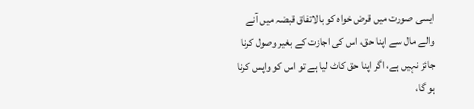ایسی صورت میں قرض خواہ کو بالاتفاق قبضہ میں آنے والے مال سے اپنا حق، اس کی اجازت کے بغیر وصول کرنا جائز نہیں ہے، اگر اپنا حق کاٹ لیا ہے تو اس کو واپس کرنا ہو گا،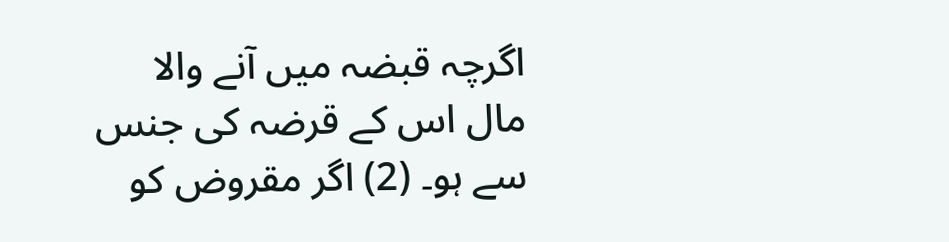اگرچہ قبضہ میں آنے والا مال اس کے قرضہ کی جنس سے ہو۔ (2) اگر مقروض کو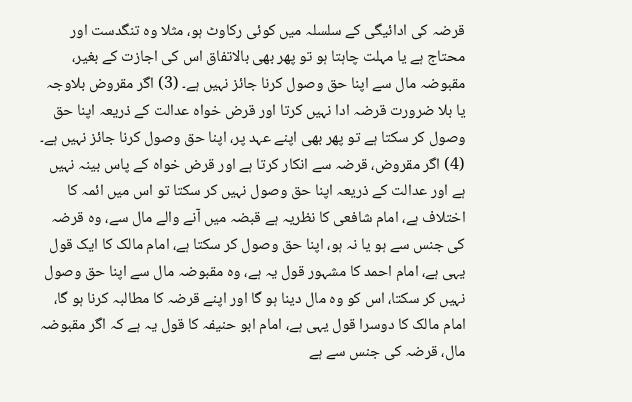قرضہ کی ادائیگی کے سلسلہ میں کوئی رکاوٹ ہو، مثلا وہ تنگدست اور محتاج ہے یا مہلت چاہتا ہو تو پھر بھی بالاتفاق اس کی اجازت کے بغیر، مقبوضہ مال سے اپنا حق وصول کرنا جائز نہیں ہے۔ (3) اگر مقروض بلاوجہ یا بلا ضرورت قرضہ ادا نہیں کرتا اور قرض خواہ عدالت کے ذریعہ اپنا حق وصول کر سکتا ہے تو پھر بھی اپنے عہد پر، اپنا حق وصول کرنا جائز نہیں ہے۔ (4) اگر مقروض، قرضہ سے انکار کرتا ہے اور قرض خواہ کے پاس بینہ نہیں ہے اور عدالت کے ذریعہ اپنا حق وصول نہیں کر سکتا تو اس میں ائمہ کا اختلاف ہے، امام شافعی کا نظریہ ہے قبضہ میں آنے والے مال سے، وہ قرضہ کی جنس سے ہو یا نہ ہو، اپنا حق وصول کر سکتا ہے، امام مالک کا ایک قول یہی ہے، امام احمد کا مشہور قول یہ ہے، وہ مقبوضہ مال سے اپنا حق وصول نہیں کر سکتا، اس کو وہ مال دینا ہو گا اور اپنے قرضہ کا مطالبہ کرنا ہو گا، امام مالک کا دوسرا قول یہی ہے، امام ابو حنیفہ کا قول یہ ہے کہ اگر مقبوضہ مال، قرضہ کی جنس سے ہے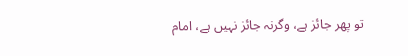تو پھر جائز ہے، وگرنہ جائز نہیں ہے، امام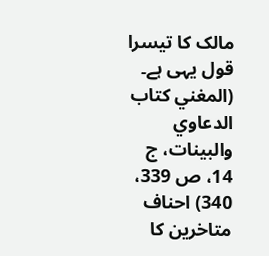مالک کا تیسرا قول یہی ہے۔ (المغني کتاب الدعاوي والبینات، ج 14، ص 339، 340) احناف متاخرین کا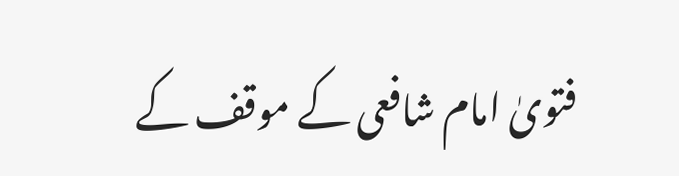فتویٰ امام شافعی کے موقف کے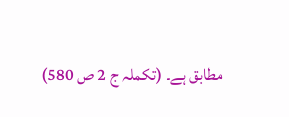مطابق ہے۔ (تکملہ ج 2 ص 580)